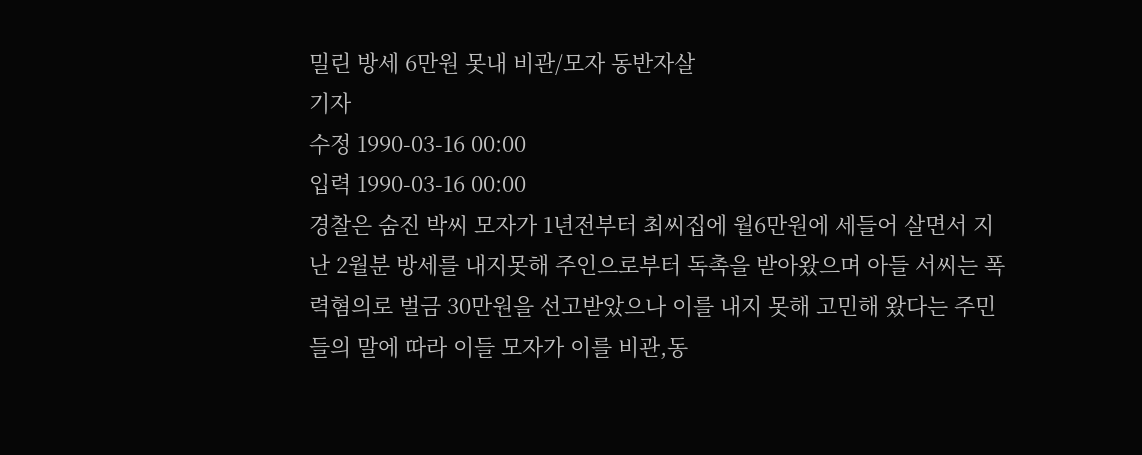밀린 방세 6만원 못내 비관/모자 동반자살
기자
수정 1990-03-16 00:00
입력 1990-03-16 00:00
경찰은 숨진 박씨 모자가 1년전부터 최씨집에 월6만원에 세들어 살면서 지난 2월분 방세를 내지못해 주인으로부터 독촉을 받아왔으며 아들 서씨는 폭력혐의로 벌금 30만원을 선고받았으나 이를 내지 못해 고민해 왔다는 주민들의 말에 따라 이들 모자가 이를 비관,동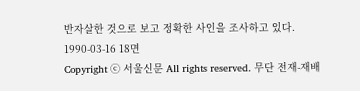반자살한 것으로 보고 정확한 사인을 조사하고 있다.
1990-03-16 18면
Copyright ⓒ 서울신문 All rights reserved. 무단 전재-재배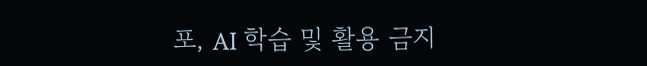포, AI 학습 및 활용 금지